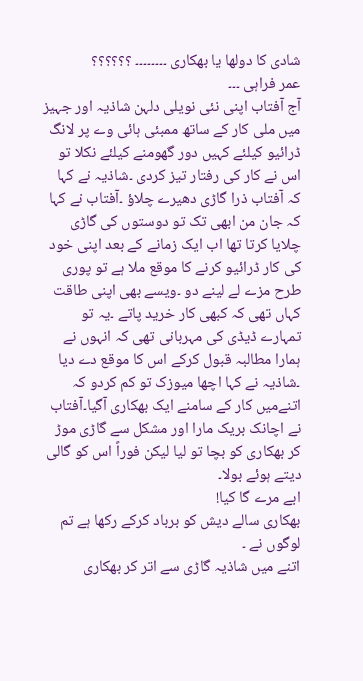شادی کا دولھا یا بھکاری ۔۔۔۔۔۔۔۔ ؟؟؟؟؟؟
عمر فراہی ۔۔۔
آج آفتاب اپنی نئی نویلی دلہن شاذیہ اور جہیز میں ملی کار کے ساتھ ممبئی ہائی وے پر لانگ ڈرائیو کیلئے کہیں دور گھومنے کیلئے نکلا تو اس نے کار کی رفتار تیز کردی ۔شاذیہ نے کہا کہ آفتاب ذرا گاڑی دھیرے چلاؤ ۔آفتاب نے کہا کہ جان من ابھی تک تو دوستوں کی گاڑی چلایا کرتا تھا اب ایک زمانے کے بعد اپنی خود کی کار ڈرائیو کرنے کا موقع ملا ہے تو پوری طرح مزے لے لینے دو ۔ویسے بھی اپنی طاقت کہاں تھی کہ کبھی کار خرید پاتے ۔یہ تو تمہارے ڈیڈی کی مہربانی تھی کہ انہوں نے ہمارا مطالبہ قبول کرکے اس کا موقع دے دیا ۔شاذیہ نے کہا اچھا میوزک تو کم کردو کہ اتنےمیں کار کے سامنے ایک بھکاری آگیا۔آفتاب نے اچانک بریک مارا اور مشکل سے گاڑی موڑ کر بھکاری کو بچا تو لیا لیکن فوراً اس کو گالی دیتے ہوئے بولا۔
ابے مرے گا کیا!
بھکاری سالے دیش کو برباد کرکے رکھا ہے تم لوگوں نے ۔
اتنے میں شاذیہ گاڑی سے اتر کر بھکاری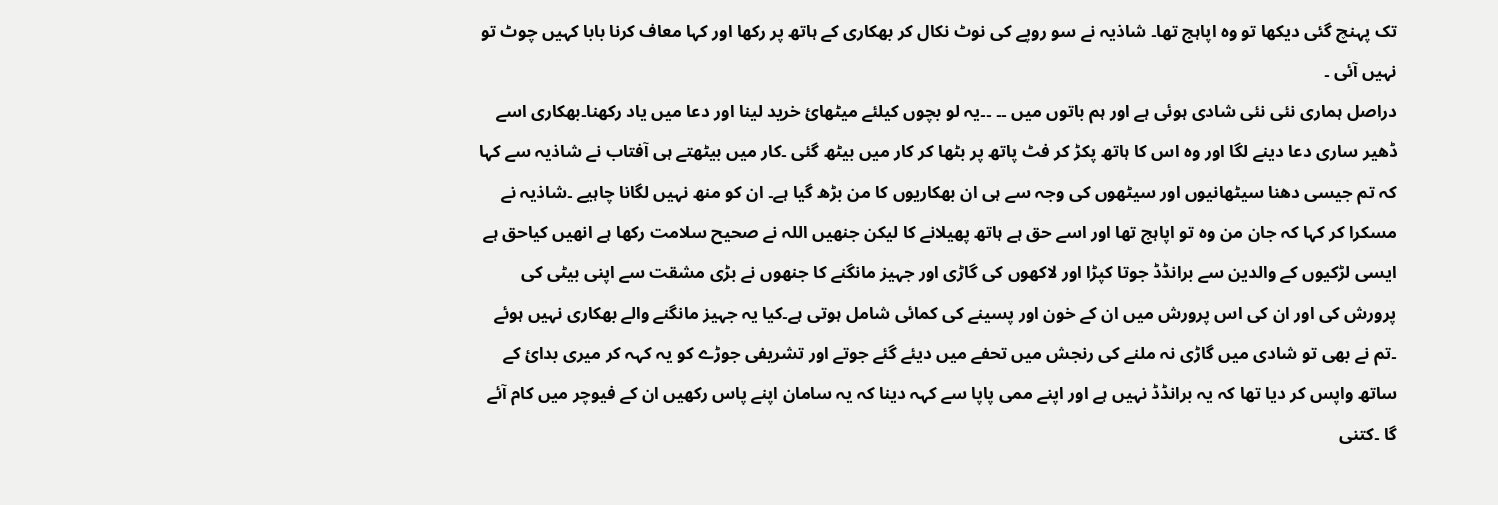تک پہنچ گئی دیکھا تو وہ اپاہج تھا۔ شاذیہ نے سو روپے کی نوٹ نکال کر بھکاری کے ہاتھ پر رکھا اور کہا معاف کرنا بابا کہیں چوٹ تو نہیں آئی ۔
دراصل ہماری نئی نئی شادی ہوئی ہے اور ہم باتوں میں ۔۔ ۔۔یہ لو بچوں کیلئے میٹھائ خرید لینا اور دعا میں یاد رکھنا۔بھکاری اسے ڈھیر ساری دعا دینے لگا اور وہ اس کا ہاتھ پکڑ کر فٹ پاتھ پر بٹھا کر کار میں بیٹھ گئی ۔کار میں بیٹھتے ہی آفتاب نے شاذیہ سے کہا کہ تم جیسی دھنا سیٹھانیوں اور سیٹھوں کی وجہ سے ہی ان بھکاریوں کا من بڑھ گیا ہے۔ ان کو منھ نہیں لگانا چاہیے ۔شاذیہ نے مسکرا کر کہا کہ جان من وہ تو اپاہج تھا اور اسے حق ہے ہاتھ پھیلانے کا لیکن جنھیں اللہ نے صحیح سلامت رکھا ہے انھیں کیاحق ہے ایسی لڑکیوں کے والدین سے برانڈڈ جوتا کپڑا اور لاکھوں کی گاڑی اور جہیز مانگنے کا جنھوں نے بڑی مشقت سے اپنی بیٹی کی پرورش کی اور ان کی اس پرورش میں ان کے خون اور پسینے کی کمائی شامل ہوتی ہے۔کیا یہ جہیز مانگنے والے بھکاری نہیں ہوئے ۔تم نے بھی تو شادی میں گاڑی نہ ملنے کی رنجش میں تحفے میں دیئے گئے جوتے اور تشریفی جوڑے کو یہ کہہ کر میری بدائ کے ساتھ واپس کر دیا تھا کہ یہ برانڈڈ نہیں ہے اور اپنے ممی پاپا سے کہہ دینا کہ یہ سامان اپنے پاس رکھیں ان کے فیوچر میں کام آئے گا ۔کتنی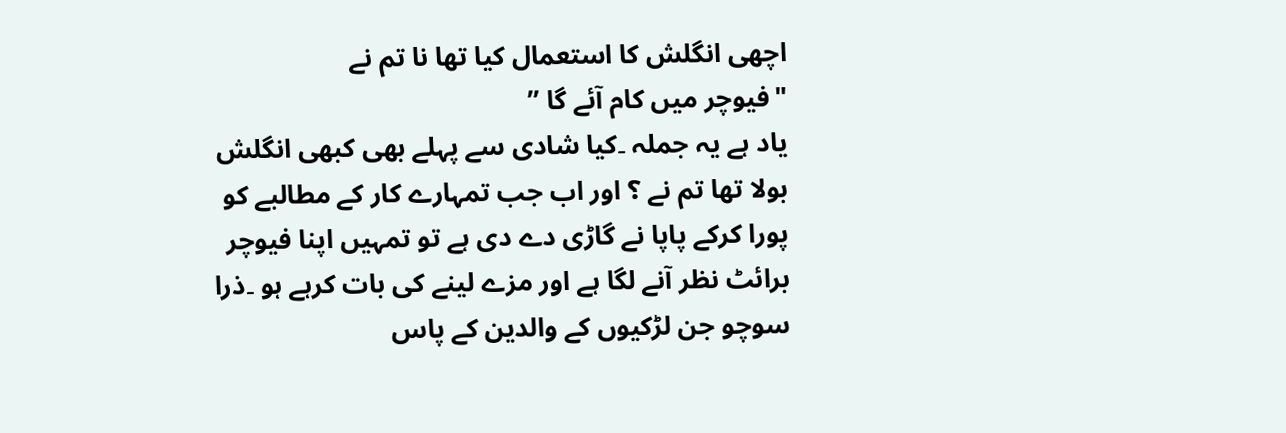اچھی انگلش کا استعمال کیا تھا نا تم نے
"فیوچر میں کام آئے گا ”
یاد ہے یہ جملہ ۔کیا شادی سے پہلے بھی کبھی انگلش بولا تھا تم نے ؟ اور اب جب تمہارے کار کے مطالبے کو پورا کرکے پاپا نے گاڑی دے دی ہے تو تمہیں اپنا فیوچر برائٹ نظر آنے لگا ہے اور مزے لینے کی بات کرہے ہو ۔ذرا سوچو جن لڑکیوں کے والدین کے پاس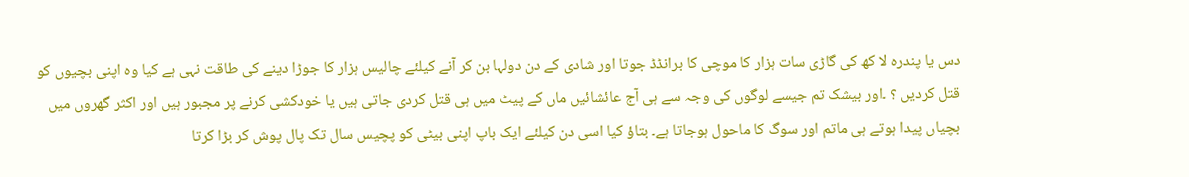دس یا پندرہ لا کھ کی گاڑی سات ہزار کا موچی کا برانڈڈ جوتا اور شادی کے دن دولہا بن کر آنے کیلئے چالیس ہزار کا جوڑا دینے کی طاقت نہی ہے کیا وہ اپنی بچیوں کو قتل کردیں ؟ ۔اور بیشک تم جیسے لوگوں کی وجہ سے ہی آج عائشائیں ماں کے پیٹ میں ہی قتل کردی جاتی ہیں یا خودکشی کرنے پر مجبور ہیں اور اکثر گھروں میں بچیاں پیدا ہوتے ہی ماتم اور سوگ کا ماحول ہوجاتا ہے۔ بتاؤ کیا اسی دن کیلئے ایک باپ اپنی بیٹی کو پچیس سال تک پال پوش کر بڑا کرتا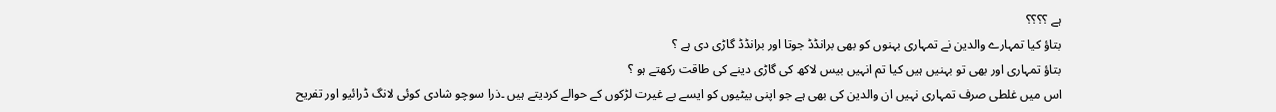ہے ؟؟؟؟
بتاؤ کیا تمہارے والدین نے تمہاری بہنوں کو بھی برانڈڈ جوتا اور برانڈڈ گاڑی دی ہے ؟
بتاؤ تمہاری اور بھی تو بہنیں ہیں کیا تم انہیں بیس لاکھ کی گاڑی دینے کی طاقت رکھتے ہو ؟
اس میں غلطی صرف تمہاری نہیں ان والدین کی بھی ہے جو اپنی بیٹیوں کو ایسے بے غیرت لڑکوں کے حوالے کردیتے ہیں ۔ذرا سوچو شادی کوئی لانگ ڈرائیو اور تفریح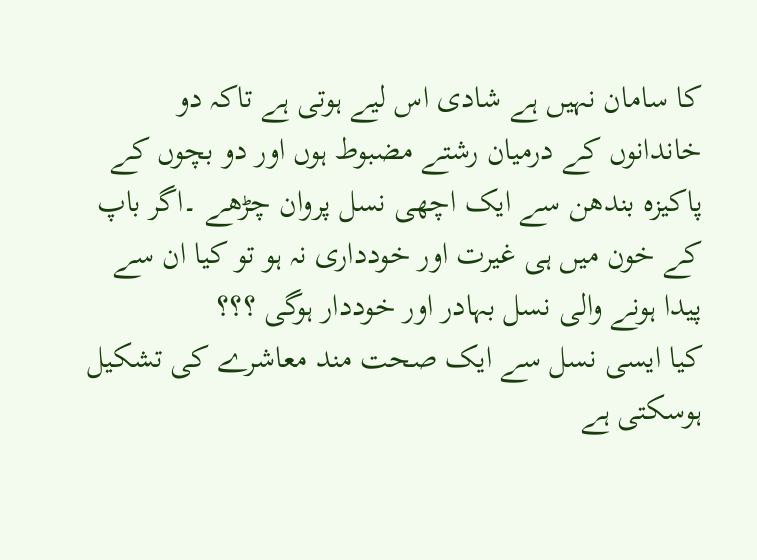کا سامان نہیں ہے شادی اس لیے ہوتی ہے تاکہ دو خاندانوں کے درمیان رشتے مضبوط ہوں اور دو بچوں کے پاکیزہ بندھن سے ایک اچھی نسل پروان چڑھے ۔اگر باپ کے خون میں ہی غیرت اور خودداری نہ ہو تو کیا ان سے پیدا ہونے والی نسل بہادر اور خوددار ہوگی ؟؟؟
کیا ایسی نسل سے ایک صحت مند معاشرے کی تشکیل ہوسکتی ہے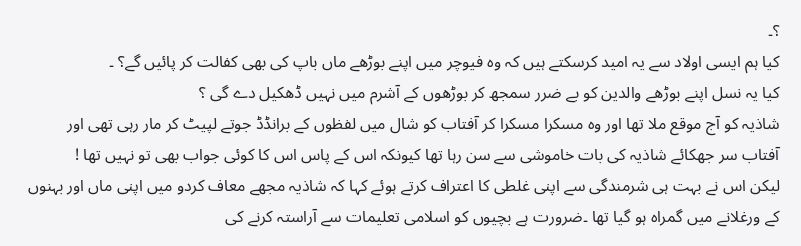؟۔
کیا ہم ایسی اولاد سے یہ امید کرسکتے ہیں کہ وہ فیوچر میں اپنے بوڑھے ماں باپ کی بھی کفالت کر پائیں گے؟ ۔
کیا یہ نسل اپنے بوڑھے والدین کو بے ضرر سمجھ کر بوڑھوں کے آشرم میں نہیں ڈھکیل دے گی ؟
شاذیہ کو آج موقع ملا تھا اور وہ مسکرا مسکرا کر آفتاب کو شال میں لفظوں کے برانڈڈ جوتے لپیٹ کر مار رہی تھی اور آفتاب سر جھکائے شاذیہ کی بات خاموشی سے سن رہا تھا کیونکہ اس کے پاس اس کا کوئی جواب بھی تو نہیں تھا !
لیکن اس نے بہت ہی شرمندگی سے اپنی غلطی کا اعتراف کرتے ہوئے کہا کہ شاذیہ مجھے معاف کردو میں اپنی ماں اور بہنوں کے ورغلانے میں گمراہ ہو گیا تھا ۔ضرورت ہے بچیوں کو اسلامی تعلیمات سے آراستہ کرنے کی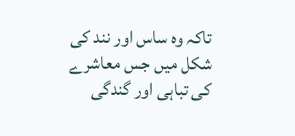تاکہ وہ ساس اور نند کی شکل میں جس معاشرے کی تباہی اور گندگی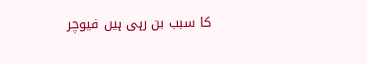کا سبب بن رہی ہیں فیوچر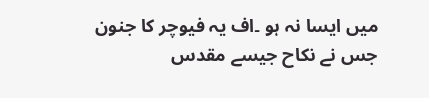میں ایسا نہ ہو ۔اف یہ فیوچر کا جنون جس نے نکاح جیسے مقدس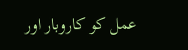عمل کو کاروبار اور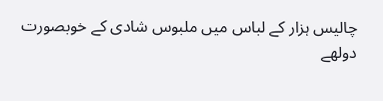چالیس ہزار کے لباس میں ملبوس شادی کے خوبصورت دولھے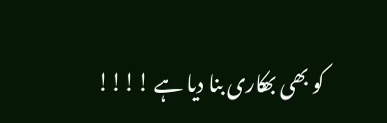کو بھی بھکاری بنا دیا ہے !!!!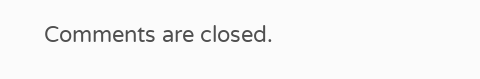Comments are closed.